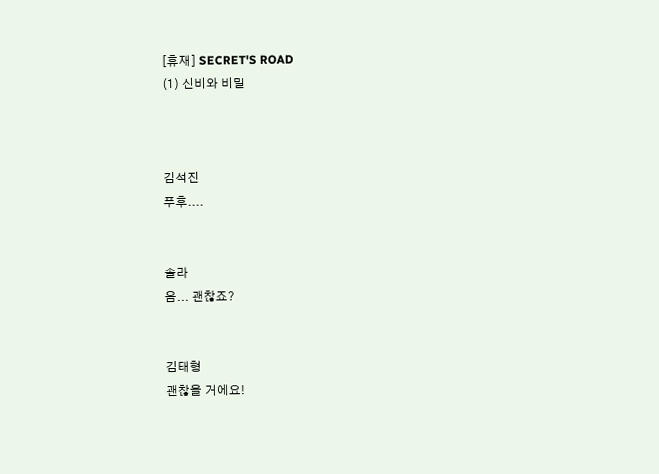[휴재] SECRET'S ROAD
(1) 신비와 비밀



김석진
푸후....


솔라
음... 괜찮죠?


김태형
괜찮을 거에요!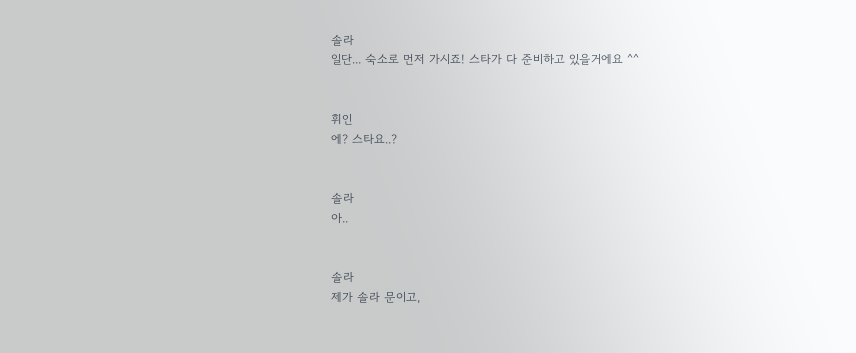솔라
일단... 숙소로 먼저 가시죠! 스타가 다 준비하고 있을거에요 ^^


휘인
에? 스타요..?


솔라
아..


솔라
제가 솔라 문이고,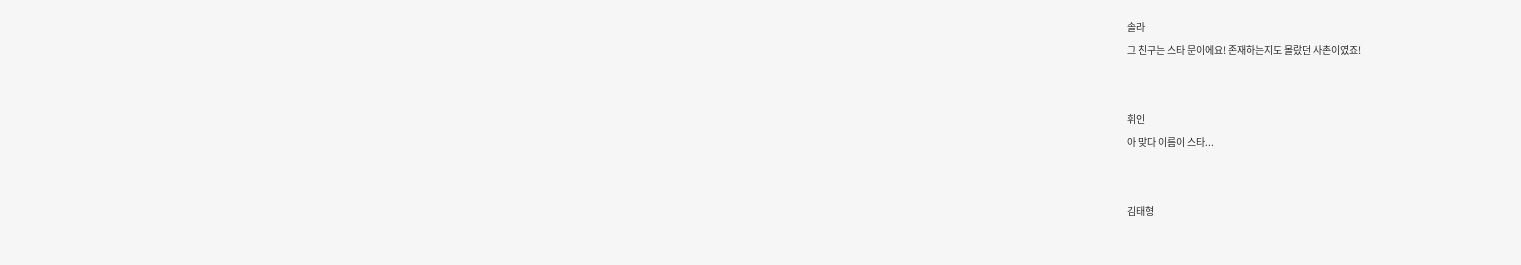솔라
그 친구는 스타 문이에요! 존재하는지도 몰랐던 사촌이였죠!


휘인
아 맞다 이름이 스타...


김태형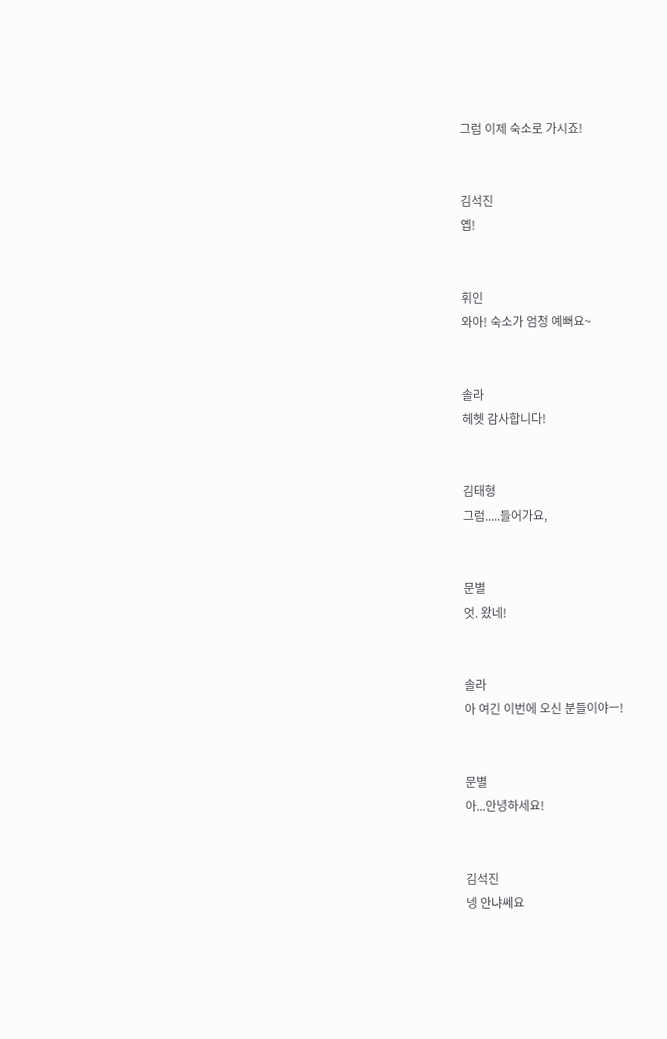그럼 이제 숙소로 가시죠!


김석진
옙!


휘인
와아! 숙소가 엄청 예뻐요~


솔라
헤헷 감사합니다!


김태형
그럼.....들어가요,


문별
엇. 왔네!


솔라
아 여긴 이번에 오신 분들이야ㅡ!


문별
아...안녕하세요!


김석진
넹 안냐쎄요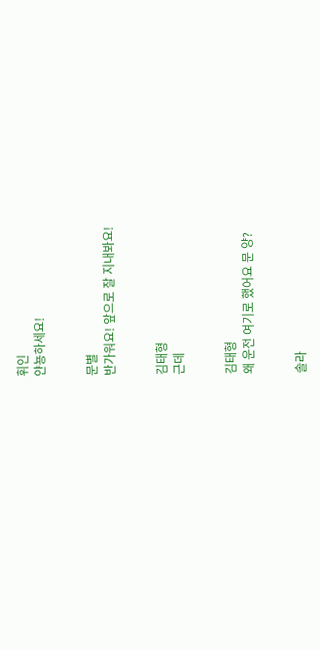휘인
얀뇽하세요!


문별
반가워요! 앞으로 잘 지내봐요!


김태형
근데


김태형
왜 운전 여기로 했어요 문 양?


솔라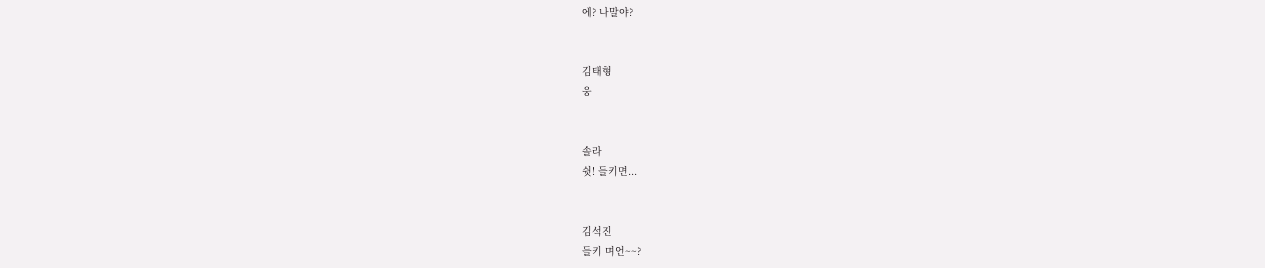에? 나말야?


김태형
웅


솔라
쉿! 들키면...


김석진
들키 며언~~?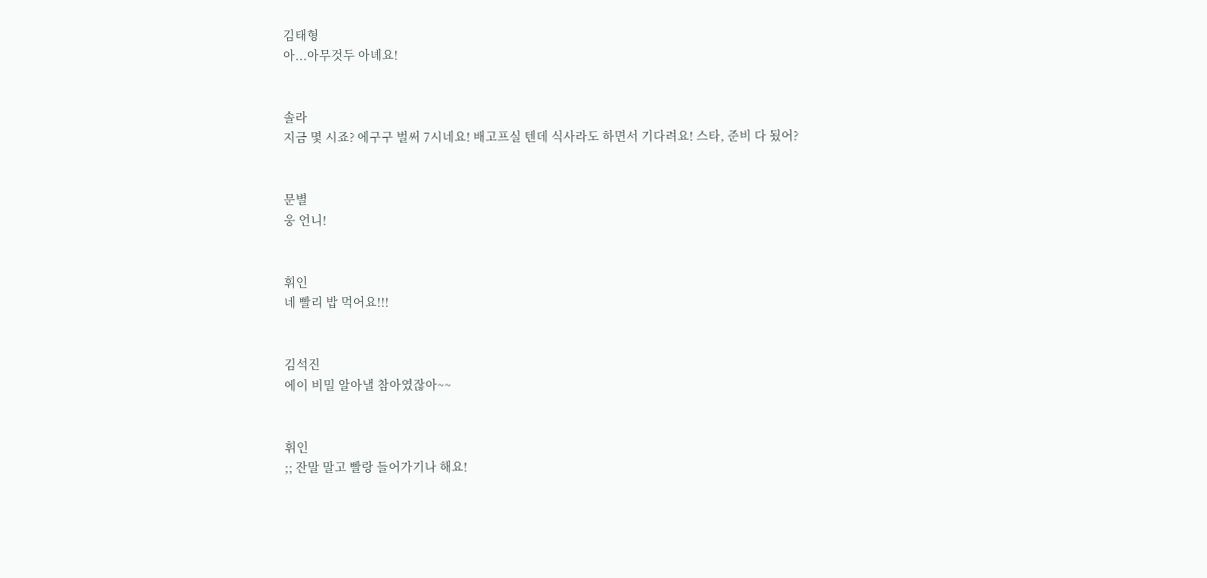김태형
아...아무것두 아녜요!


솔라
지금 몇 시죠? 에구구 벌써 7시네요! 배고프실 텐데 식사라도 하면서 기다려요! 스타, 준비 다 됬어?


문별
웅 언니!


휘인
네 빨리 밥 먹어요!!!


김석진
에이 비밀 알아낼 참아였잖아~~


휘인
;; 잔말 말고 빨랑 들어가기나 해요!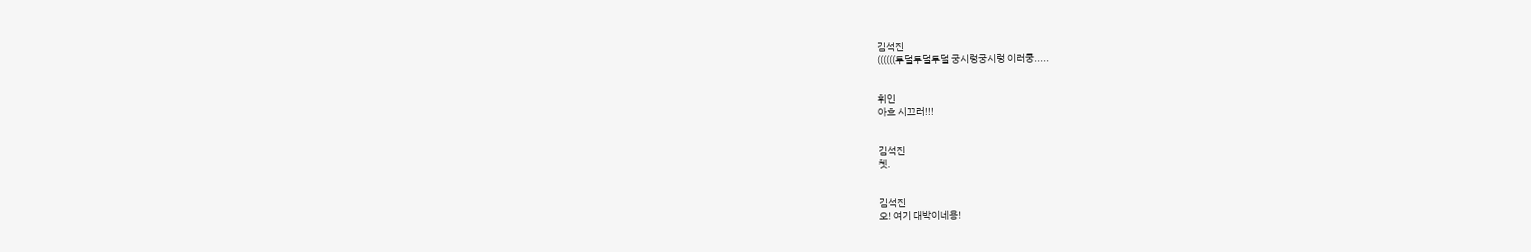김석진
((((((투덜투덜투덜 궁시렁궁시렁 이러쿵.....


휘인
아흐 시끄러!!!


김석진
쳇.


김석진
오! 여기 대박이네용!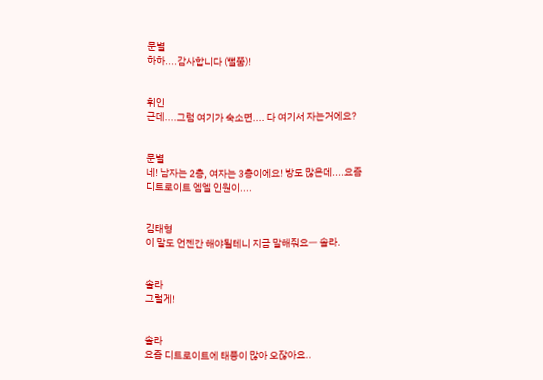문별
하하....감사합니다 (뻘쭘)!


휘인
근데....그럼 여기가 숙소면.... 다 여기서 자는거에요?


문별
네! 남자는 2층, 여자는 3층이에요! 방도 많은데....요즘 디트로이트 엠엘 인원이....


김태형
이 말도 언젠간 해야될테니 지금 말해줘요ㅡ 솔라.


솔라
그럴게!


솔라
요즘 디트로이트에 태풍이 많아 오잖아요..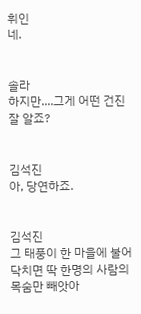휘인
네.


솔라
하지만....그게 어떤 건진 잘 알죠?


김석진
아, 당연하죠.


김석진
그 태풍이 한 마을에 불어닥치면 딱 한명의 사람의 목숨만 빼앗아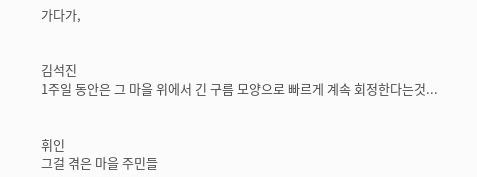가다가,


김석진
1주일 동안은 그 마을 위에서 긴 구름 모양으로 빠르게 계속 회정한다는것...


휘인
그걸 겪은 마을 주민들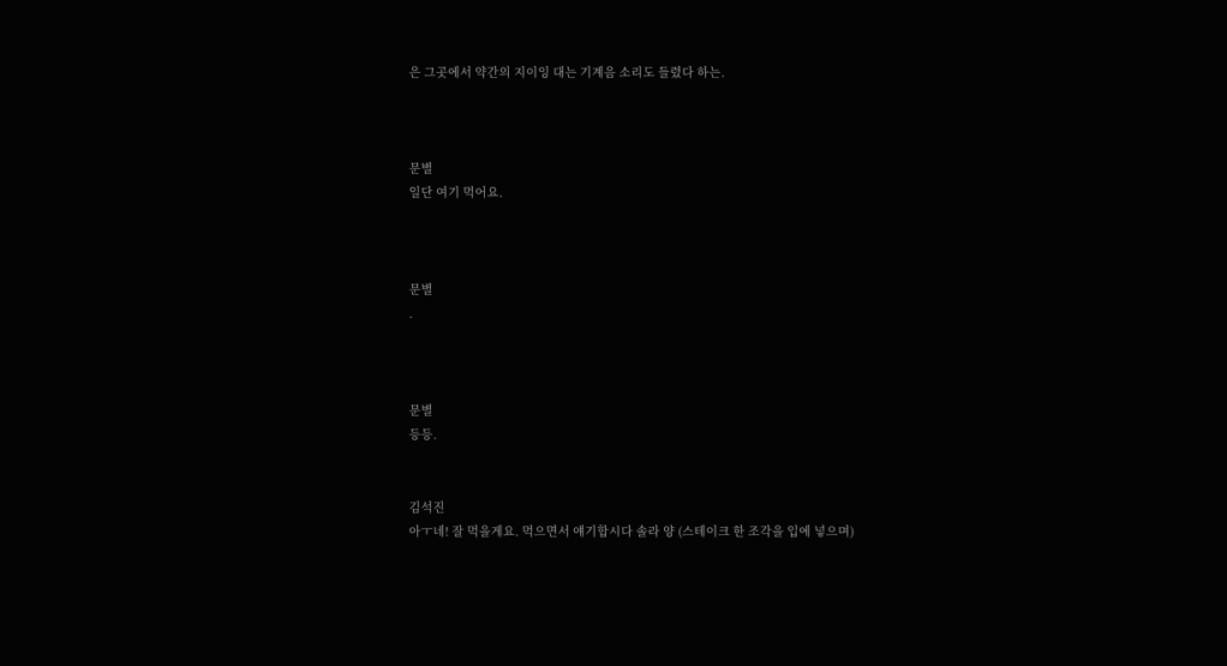은 그곳에서 약간의 지이잉 대는 기계음 소리도 들렸다 하는.



문별
일단 여기 먹어요.



문별
.



문별
등등.


김석진
아ㅜ네! 잘 먹을게요. 먹으면서 얘기합시다 솔라 양 (스테이크 한 조각을 입에 넣으며)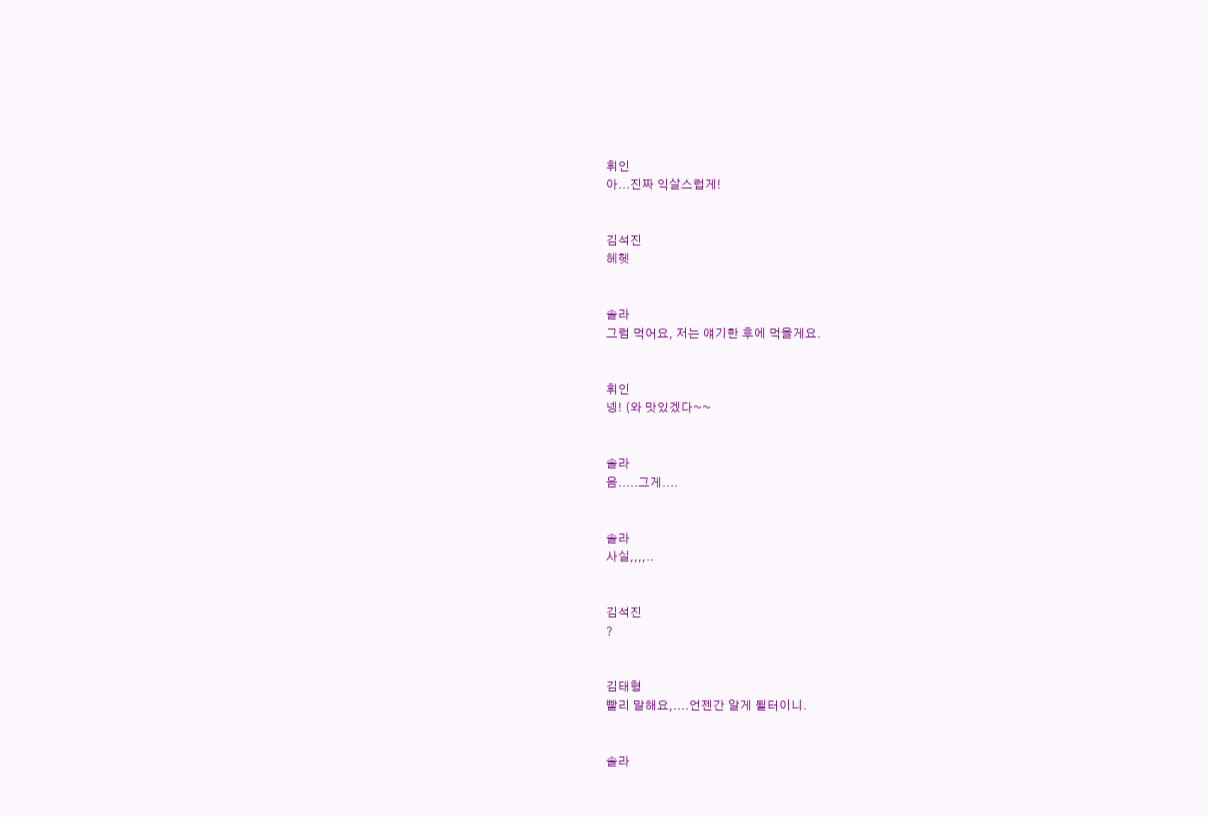휘인
아...진짜 익살스럽게!


김석진
헤헷


솔라
그럼 먹어요, 저는 얘기한 후에 먹을게요.


휘인
넹! (와 맛있겠다~~


솔라
음.....그게....


솔라
사실,,,,..


김석진
?


김태형
빨리 말해요,....언젠간 알게 될터이니.


솔라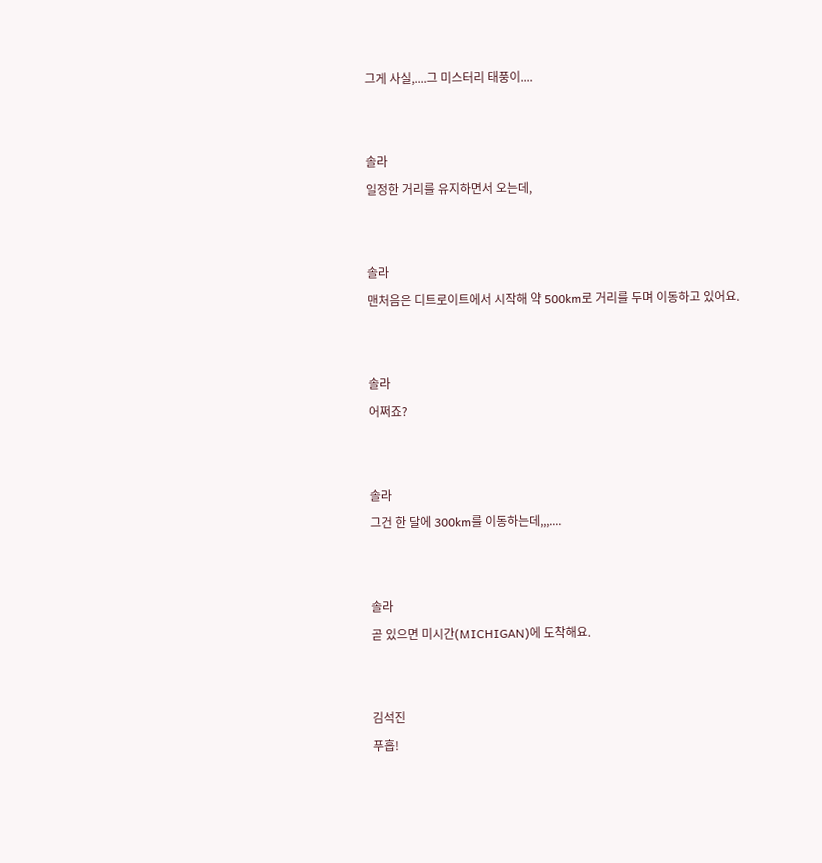그게 사실,....그 미스터리 태풍이....


솔라
일정한 거리를 유지하면서 오는데,


솔라
맨처음은 디트로이트에서 시작해 약 500km로 거리를 두며 이동하고 있어요.


솔라
어쩌죠?


솔라
그건 한 달에 300km를 이동하는데,,,....


솔라
곧 있으면 미시간(MICHIGAN)에 도착해요.


김석진
푸흡!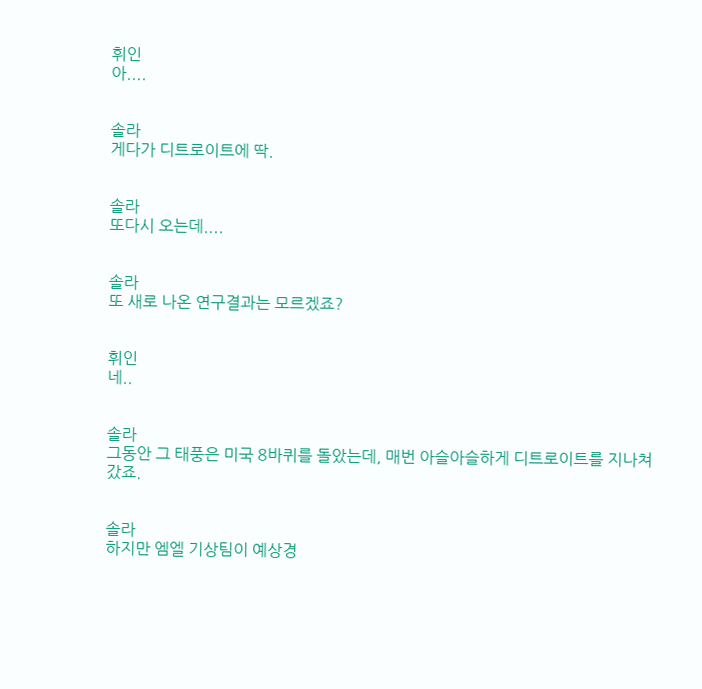휘인
아....


솔라
게다가 디트로이트에 딱.


솔라
또다시 오는데....


솔라
또 새로 나온 연구결과는 모르겠죠?


휘인
네..


솔라
그동안 그 태풍은 미국 8바퀴를 돌았는데, 매번 아슬아슬하게 디트로이트를 지나쳐 갔죠.


솔라
하지만 엠엘 기상팀이 예상경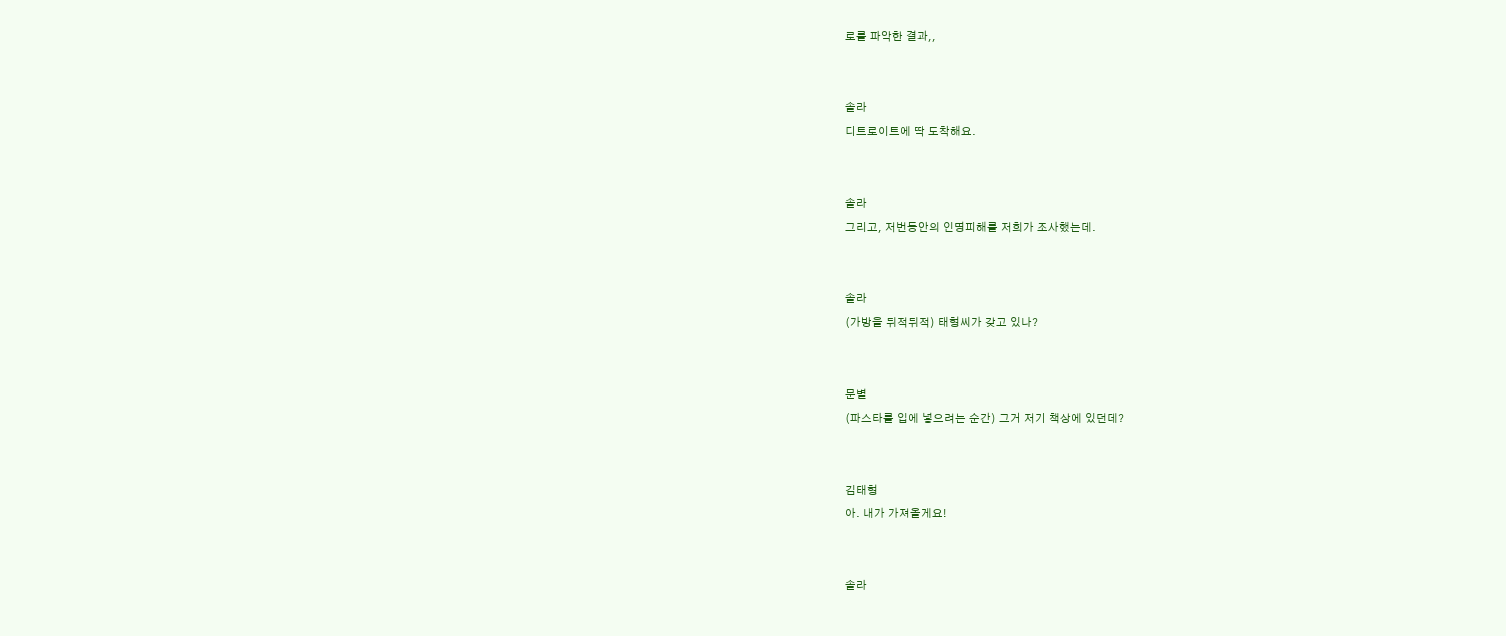로를 파악한 결과,,


솔라
디트로이트에 딱 도착해요.


솔라
그리고, 저번동안의 인명피해를 저희가 조사했는데.


솔라
(가방을 뒤적뒤적) 태형씨가 갖고 있나?


문별
(파스타를 입에 넣으려는 순간) 그거 저기 책상에 있던데?


김태형
아. 내가 가져올게요!


솔라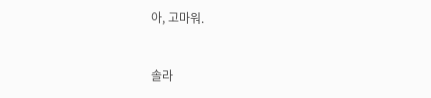아, 고마워.


솔라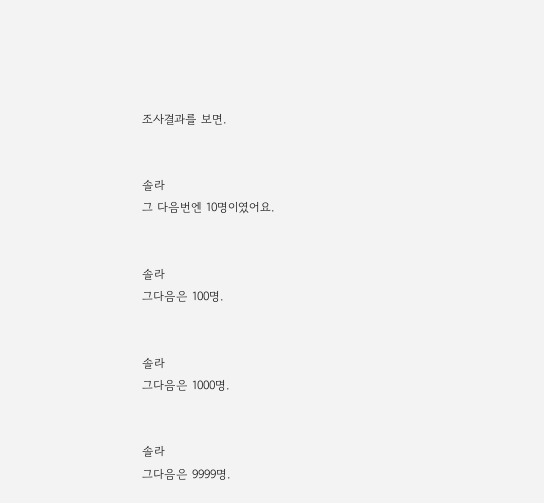조사결과를 보면.


솔라
그 다음번엔 10명이였어요.


솔라
그다음은 100명.


솔라
그다음은 1000명.


솔라
그다음은 9999명.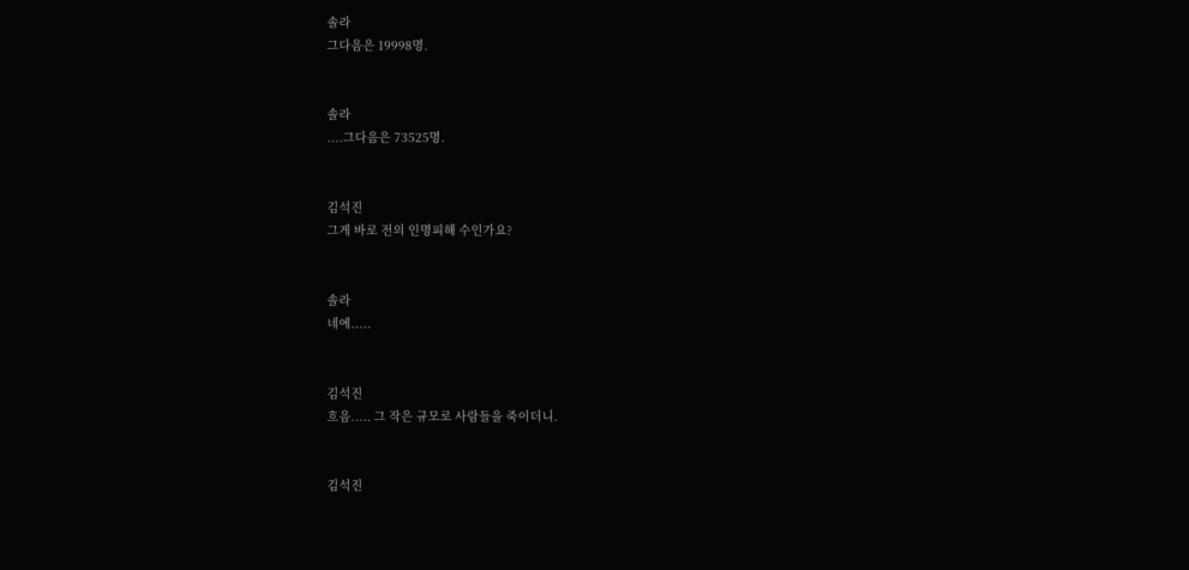솔라
그다음은 19998명.


솔라
....그다음은 73525명.


김석진
그게 바로 전의 인명피해 수인가요?


솔라
네에.....


김석진
흐음..... 그 작은 규모로 사람들을 죽이더니.


김석진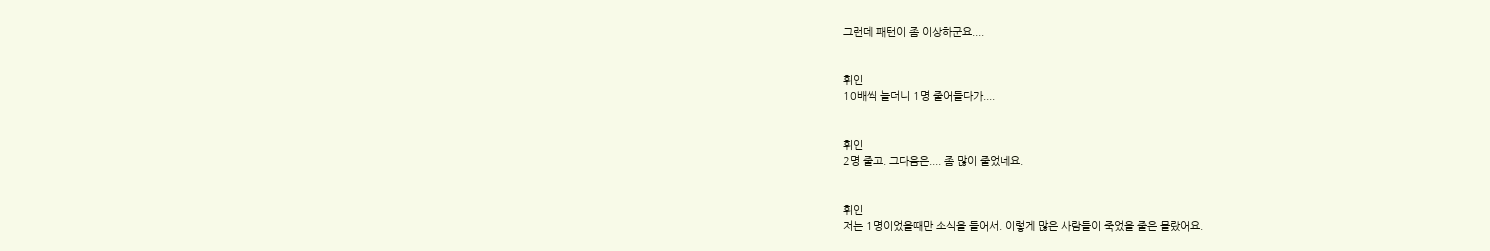그런데 패턴이 좀 이상하군요....


휘인
10배씩 늘더니 1명 줄어들다가....


휘인
2명 줄고. 그다음은.... 좀 많이 줄었네요.


휘인
저는 1명이었을때만 소식을 들어서. 이렇게 많은 사람들이 죽었을 줄은 몰랐어요.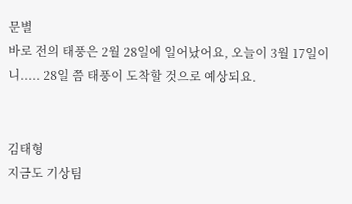문별
바로 전의 태풍은 2월 28일에 일어났어요, 오늘이 3월 17일이니..... 28일 쯤 태풍이 도착할 것으로 예상되요.


김태형
지금도 기상팀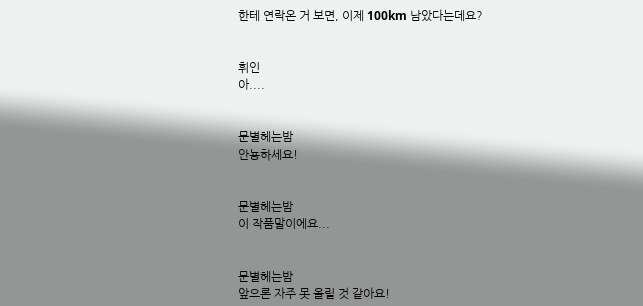한테 연락온 거 보면, 이제 100km 남았다는데요?


휘인
아....


문별헤는밤
안뇽하세요!


문별헤는밤
이 작품말이에요...


문별헤는밤
앞으론 자주 못 올릴 것 같아요!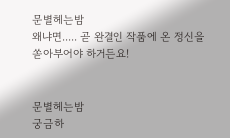문별헤는밤
왜냐면..... 곧 완결인 작품에 온 정신을 쏟아부어야 하거든요!


문별헤는밤
궁금하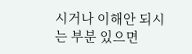시거나 이해안 되시는 부분 있으면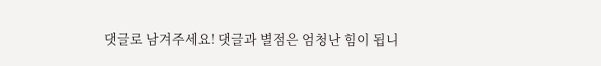댓글로 남겨주세요! 댓글과 별점은 엄청난 힘이 됩니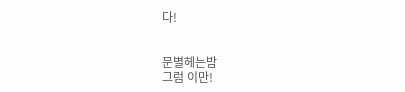다!


문별헤는밤
그럼 이만!